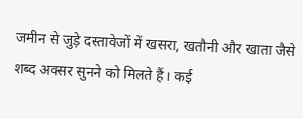जमीन से जुड़े दस्तावेजों में खसरा, खतौनी और खाता जैसे शब्द अक्सर सुनने को मिलते हैं। कई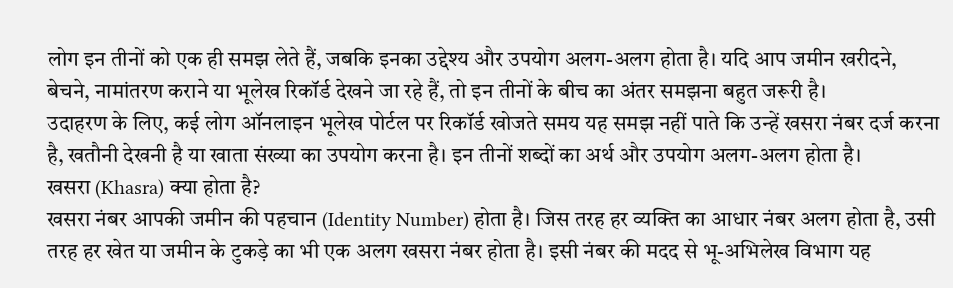लोग इन तीनों को एक ही समझ लेते हैं, जबकि इनका उद्देश्य और उपयोग अलग-अलग होता है। यदि आप जमीन खरीदने, बेचने, नामांतरण कराने या भूलेख रिकॉर्ड देखने जा रहे हैं, तो इन तीनों के बीच का अंतर समझना बहुत जरूरी है।
उदाहरण के लिए, कई लोग ऑनलाइन भूलेख पोर्टल पर रिकॉर्ड खोजते समय यह समझ नहीं पाते कि उन्हें खसरा नंबर दर्ज करना है, खतौनी देखनी है या खाता संख्या का उपयोग करना है। इन तीनों शब्दों का अर्थ और उपयोग अलग-अलग होता है।
खसरा (Khasra) क्या होता है?
खसरा नंबर आपकी जमीन की पहचान (Identity Number) होता है। जिस तरह हर व्यक्ति का आधार नंबर अलग होता है, उसी तरह हर खेत या जमीन के टुकड़े का भी एक अलग खसरा नंबर होता है। इसी नंबर की मदद से भू-अभिलेख विभाग यह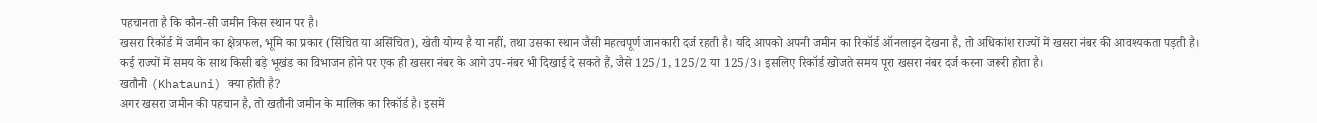पहचानता है कि कौन-सी जमीन किस स्थान पर है।
खसरा रिकॉर्ड में जमीन का क्षेत्रफल, भूमि का प्रकार (सिंचित या असिंचित), खेती योग्य है या नहीं, तथा उसका स्थान जैसी महत्वपूर्ण जानकारी दर्ज रहती है। यदि आपको अपनी जमीन का रिकॉर्ड ऑनलाइन देखना है, तो अधिकांश राज्यों में खसरा नंबर की आवश्यकता पड़ती है।
कई राज्यों में समय के साथ किसी बड़े भूखंड का विभाजन होने पर एक ही खसरा नंबर के आगे उप-नंबर भी दिखाई दे सकते हैं, जैसे 125/1, 125/2 या 125/3। इसलिए रिकॉर्ड खोजते समय पूरा खसरा नंबर दर्ज करना जरूरी होता है।
खतौनी (Khatauni) क्या होती है?
अगर खसरा जमीन की पहचान है, तो खतौनी जमीन के मालिक का रिकॉर्ड है। इसमें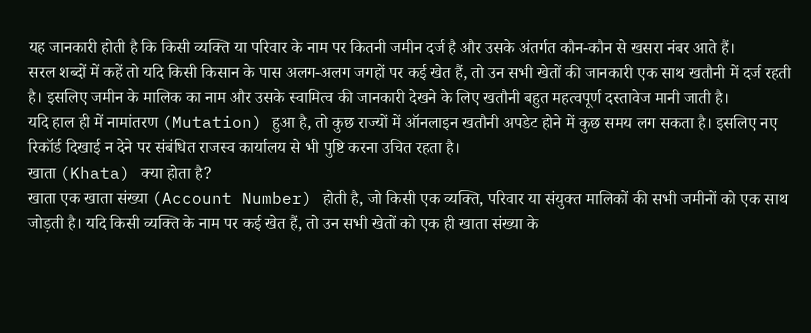यह जानकारी होती है कि किसी व्यक्ति या परिवार के नाम पर कितनी जमीन दर्ज है और उसके अंतर्गत कौन-कौन से खसरा नंबर आते हैं।
सरल शब्दों में कहें तो यदि किसी किसान के पास अलग-अलग जगहों पर कई खेत हैं, तो उन सभी खेतों की जानकारी एक साथ खतौनी में दर्ज रहती है। इसलिए जमीन के मालिक का नाम और उसके स्वामित्व की जानकारी देखने के लिए खतौनी बहुत महत्वपूर्ण दस्तावेज मानी जाती है।
यदि हाल ही में नामांतरण (Mutation) हुआ है, तो कुछ राज्यों में ऑनलाइन खतौनी अपडेट होने में कुछ समय लग सकता है। इसलिए नए रिकॉर्ड दिखाई न देने पर संबंधित राजस्व कार्यालय से भी पुष्टि करना उचित रहता है।
खाता (Khata) क्या होता है?
खाता एक खाता संख्या (Account Number) होती है, जो किसी एक व्यक्ति, परिवार या संयुक्त मालिकों की सभी जमीनों को एक साथ जोड़ती है। यदि किसी व्यक्ति के नाम पर कई खेत हैं, तो उन सभी खेतों को एक ही खाता संख्या के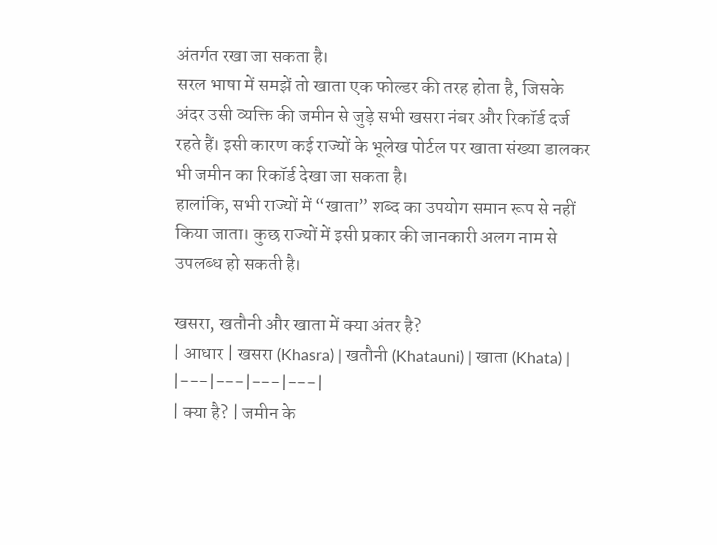अंतर्गत रखा जा सकता है।
सरल भाषा में समझें तो खाता एक फोल्डर की तरह होता है, जिसके अंदर उसी व्यक्ति की जमीन से जुड़े सभी खसरा नंबर और रिकॉर्ड दर्ज रहते हैं। इसी कारण कई राज्यों के भूलेख पोर्टल पर खाता संख्या डालकर भी जमीन का रिकॉर्ड देखा जा सकता है।
हालांकि, सभी राज्यों में “खाता” शब्द का उपयोग समान रूप से नहीं किया जाता। कुछ राज्यों में इसी प्रकार की जानकारी अलग नाम से उपलब्ध हो सकती है।

खसरा, खतौनी और खाता में क्या अंतर है?
| आधार | खसरा (Khasra) | खतौनी (Khatauni) | खाता (Khata) |
|---|---|---|---|
| क्या है? | जमीन के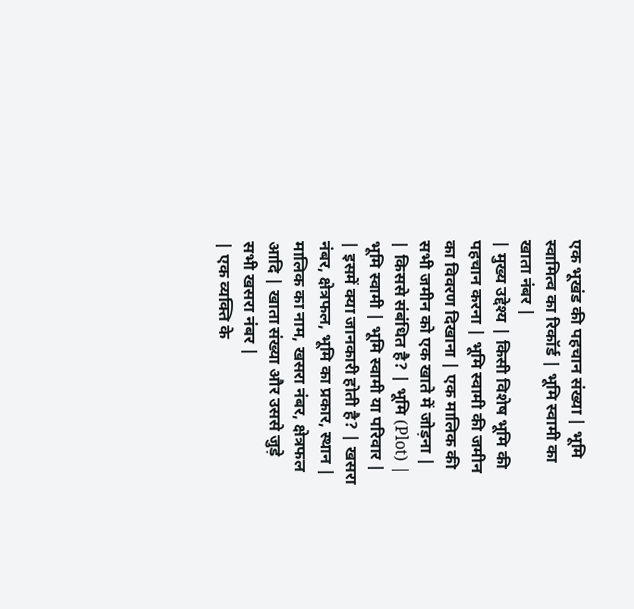एक भूखंड की पहचान संख्या | भूमि स्वामित्व का रिकॉर्ड | भूमि स्वामी का खाता नंबर |
| मुख्य उद्देश्य | किसी विशेष भूमि की पहचान करना | भूमि स्वामी की जमीन का विवरण दिखाना | एक मालिक की सभी जमीन को एक खाते में जोड़ना |
| किससे संबंधित है? | भूमि (Plot) | भूमि स्वामी | भूमि स्वामी या परिवार |
| इसमें क्या जानकारी होती है? | खसरा नंबर, क्षेत्रफल, भूमि का प्रकार, स्थान | मालिक का नाम, खसरा नंबर, क्षेत्रफल आदि | खाता संख्या और उससे जुड़े सभी खसरा नंबर |
| एक व्यक्ति के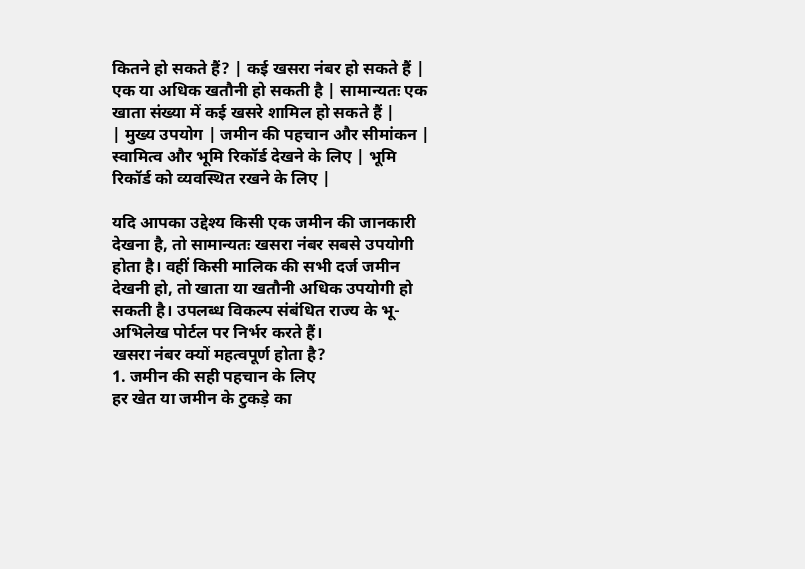कितने हो सकते हैं? | कई खसरा नंबर हो सकते हैं | एक या अधिक खतौनी हो सकती है | सामान्यतः एक खाता संख्या में कई खसरे शामिल हो सकते हैं |
| मुख्य उपयोग | जमीन की पहचान और सीमांकन | स्वामित्व और भूमि रिकॉर्ड देखने के लिए | भूमि रिकॉर्ड को व्यवस्थित रखने के लिए |

यदि आपका उद्देश्य किसी एक जमीन की जानकारी देखना है, तो सामान्यतः खसरा नंबर सबसे उपयोगी होता है। वहीं किसी मालिक की सभी दर्ज जमीन देखनी हो, तो खाता या खतौनी अधिक उपयोगी हो सकती है। उपलब्ध विकल्प संबंधित राज्य के भू-अभिलेख पोर्टल पर निर्भर करते हैं।
खसरा नंबर क्यों महत्वपूर्ण होता है?
1. जमीन की सही पहचान के लिए
हर खेत या जमीन के टुकड़े का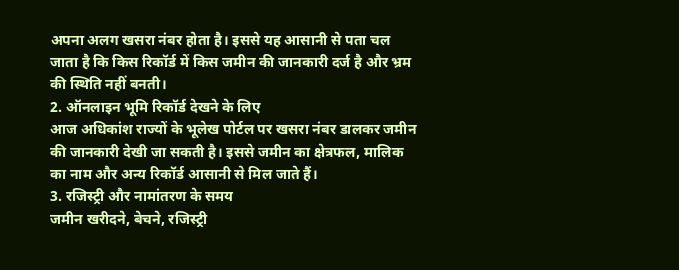अपना अलग खसरा नंबर होता है। इससे यह आसानी से पता चल जाता है कि किस रिकॉर्ड में किस जमीन की जानकारी दर्ज है और भ्रम की स्थिति नहीं बनती।
2. ऑनलाइन भूमि रिकॉर्ड देखने के लिए
आज अधिकांश राज्यों के भूलेख पोर्टल पर खसरा नंबर डालकर जमीन की जानकारी देखी जा सकती है। इससे जमीन का क्षेत्रफल, मालिक का नाम और अन्य रिकॉर्ड आसानी से मिल जाते हैं।
3. रजिस्ट्री और नामांतरण के समय
जमीन खरीदने, बेचने, रजिस्ट्री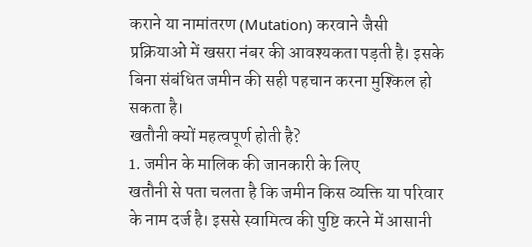कराने या नामांतरण (Mutation) करवाने जैसी प्रक्रियाओं में खसरा नंबर की आवश्यकता पड़ती है। इसके बिना संबंधित जमीन की सही पहचान करना मुश्किल हो सकता है।
खतौनी क्यों महत्वपूर्ण होती है?
1. जमीन के मालिक की जानकारी के लिए
खतौनी से पता चलता है कि जमीन किस व्यक्ति या परिवार के नाम दर्ज है। इससे स्वामित्व की पुष्टि करने में आसानी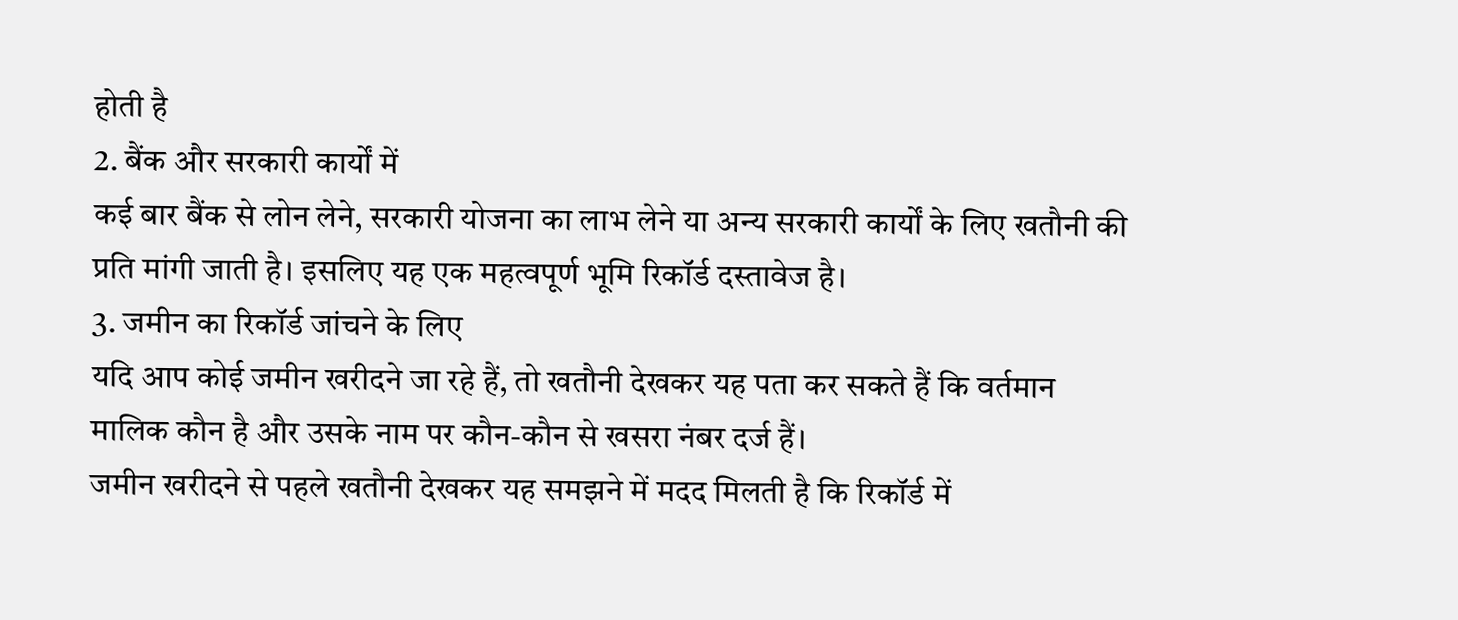होती है
2. बैंक और सरकारी कार्यों में
कई बार बैंक से लोन लेने, सरकारी योजना का लाभ लेने या अन्य सरकारी कार्यों के लिए खतौनी की प्रति मांगी जाती है। इसलिए यह एक महत्वपूर्ण भूमि रिकॉर्ड दस्तावेज है।
3. जमीन का रिकॉर्ड जांचने के लिए
यदि आप कोई जमीन खरीदने जा रहे हैं, तो खतौनी देखकर यह पता कर सकते हैं कि वर्तमान मालिक कौन है और उसके नाम पर कौन-कौन से खसरा नंबर दर्ज हैं।
जमीन खरीदने से पहले खतौनी देखकर यह समझने में मदद मिलती है कि रिकॉर्ड में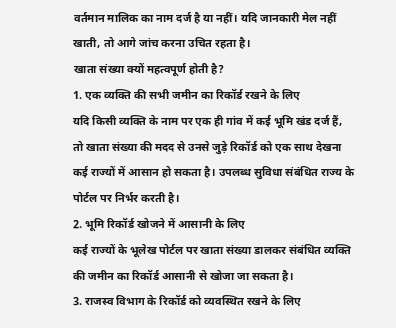वर्तमान मालिक का नाम दर्ज है या नहीं। यदि जानकारी मेल नहीं खाती, तो आगे जांच करना उचित रहता है।
खाता संख्या क्यों महत्वपूर्ण होती है?
1. एक व्यक्ति की सभी जमीन का रिकॉर्ड रखने के लिए
यदि किसी व्यक्ति के नाम पर एक ही गांव में कई भूमि खंड दर्ज हैं, तो खाता संख्या की मदद से उनसे जुड़े रिकॉर्ड को एक साथ देखना कई राज्यों में आसान हो सकता है। उपलब्ध सुविधा संबंधित राज्य के पोर्टल पर निर्भर करती है।
2. भूमि रिकॉर्ड खोजने में आसानी के लिए
कई राज्यों के भूलेख पोर्टल पर खाता संख्या डालकर संबंधित व्यक्ति की जमीन का रिकॉर्ड आसानी से खोजा जा सकता है।
3. राजस्व विभाग के रिकॉर्ड को व्यवस्थित रखने के लिए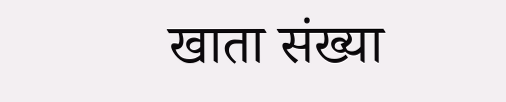खाता संख्या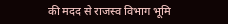की मदद से राजस्व विभाग भूमि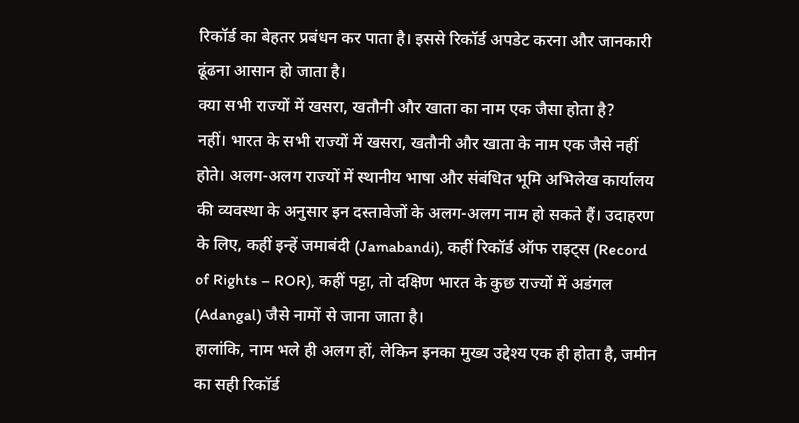रिकॉर्ड का बेहतर प्रबंधन कर पाता है। इससे रिकॉर्ड अपडेट करना और जानकारी ढूंढना आसान हो जाता है।
क्या सभी राज्यों में खसरा, खतौनी और खाता का नाम एक जैसा होता है?
नहीं। भारत के सभी राज्यों में खसरा, खतौनी और खाता के नाम एक जैसे नहीं होते। अलग-अलग राज्यों में स्थानीय भाषा और संबंधित भूमि अभिलेख कार्यालय की व्यवस्था के अनुसार इन दस्तावेजों के अलग-अलग नाम हो सकते हैं। उदाहरण के लिए, कहीं इन्हें जमाबंदी (Jamabandi), कहीं रिकॉर्ड ऑफ राइट्स (Record of Rights – ROR), कहीं पट्टा, तो दक्षिण भारत के कुछ राज्यों में अडंगल (Adangal) जैसे नामों से जाना जाता है।
हालांकि, नाम भले ही अलग हों, लेकिन इनका मुख्य उद्देश्य एक ही होता है, जमीन का सही रिकॉर्ड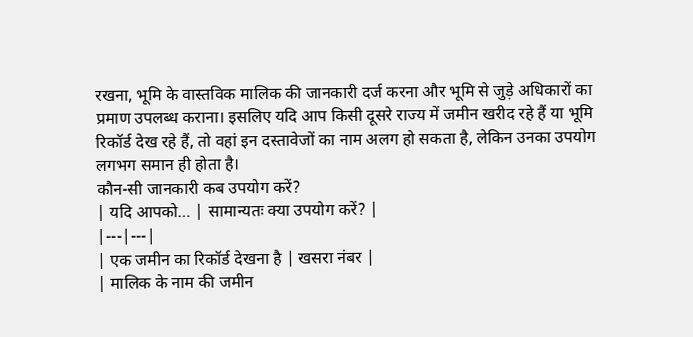रखना, भूमि के वास्तविक मालिक की जानकारी दर्ज करना और भूमि से जुड़े अधिकारों का प्रमाण उपलब्ध कराना। इसलिए यदि आप किसी दूसरे राज्य में जमीन खरीद रहे हैं या भूमि रिकॉर्ड देख रहे हैं, तो वहां इन दस्तावेजों का नाम अलग हो सकता है, लेकिन उनका उपयोग लगभग समान ही होता है।
कौन-सी जानकारी कब उपयोग करें?
| यदि आपको… | सामान्यतः क्या उपयोग करें? |
|---|---|
| एक जमीन का रिकॉर्ड देखना है | खसरा नंबर |
| मालिक के नाम की जमीन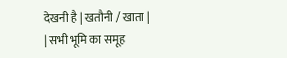देखनी है | खतौनी / खाता |
| सभी भूमि का समूह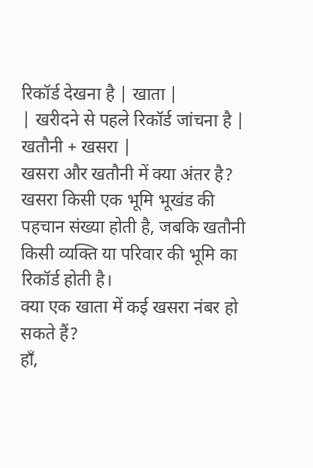रिकॉर्ड देखना है | खाता |
| खरीदने से पहले रिकॉर्ड जांचना है | खतौनी + खसरा |
खसरा और खतौनी में क्या अंतर है?
खसरा किसी एक भूमि भूखंड की पहचान संख्या होती है, जबकि खतौनी किसी व्यक्ति या परिवार की भूमि का रिकॉर्ड होती है।
क्या एक खाता में कई खसरा नंबर हो सकते हैं?
हाँ,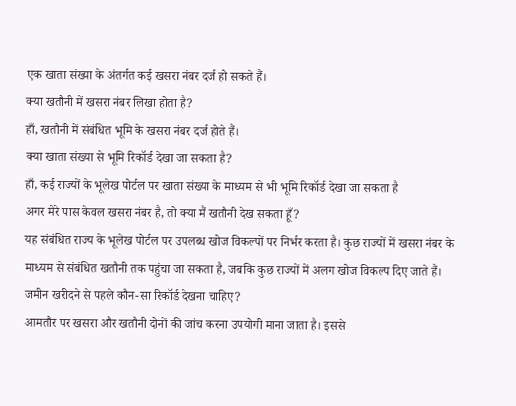एक खाता संख्या के अंतर्गत कई खसरा नंबर दर्ज हो सकते हैं।
क्या खतौनी में खसरा नंबर लिखा होता है?
हाँ, खतौनी में संबंधित भूमि के खसरा नंबर दर्ज होते हैं।
क्या खाता संख्या से भूमि रिकॉर्ड देखा जा सकता है?
हाँ, कई राज्यों के भूलेख पोर्टल पर खाता संख्या के माध्यम से भी भूमि रिकॉर्ड देखा जा सकता है
अगर मेरे पास केवल खसरा नंबर है, तो क्या मैं खतौनी देख सकता हूँ?
यह संबंधित राज्य के भूलेख पोर्टल पर उपलब्ध खोज विकल्पों पर निर्भर करता है। कुछ राज्यों में खसरा नंबर के माध्यम से संबंधित खतौनी तक पहुंचा जा सकता है, जबकि कुछ राज्यों में अलग खोज विकल्प दिए जाते हैं।
जमीन खरीदने से पहले कौन-सा रिकॉर्ड देखना चाहिए?
आमतौर पर खसरा और खतौनी दोनों की जांच करना उपयोगी माना जाता है। इससे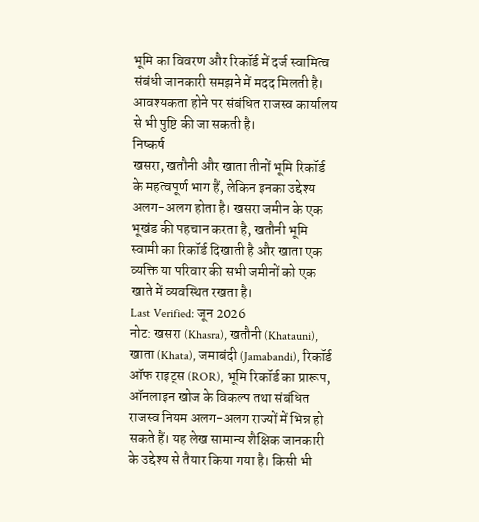भूमि का विवरण और रिकॉर्ड में दर्ज स्वामित्व संबंधी जानकारी समझने में मदद मिलती है। आवश्यकता होने पर संबंधित राजस्व कार्यालय से भी पुष्टि की जा सकती है।
निष्कर्ष
खसरा, खतौनी और खाता तीनों भूमि रिकॉर्ड के महत्वपूर्ण भाग हैं, लेकिन इनका उद्देश्य अलग-अलग होता है। खसरा जमीन के एक भूखंड की पहचान करता है, खतौनी भूमि स्वामी का रिकॉर्ड दिखाती है और खाता एक व्यक्ति या परिवार की सभी जमीनों को एक खाते में व्यवस्थित रखता है।
Last Verified: जून 2026
नोट: खसरा (Khasra), खतौनी (Khatauni), खाता (Khata), जमाबंदी (Jamabandi), रिकॉर्ड ऑफ राइट्स (ROR), भूमि रिकॉर्ड का प्रारूप, ऑनलाइन खोज के विकल्प तथा संबंधित राजस्व नियम अलग-अलग राज्यों में भिन्न हो सकते हैं। यह लेख सामान्य शैक्षिक जानकारी के उद्देश्य से तैयार किया गया है। किसी भी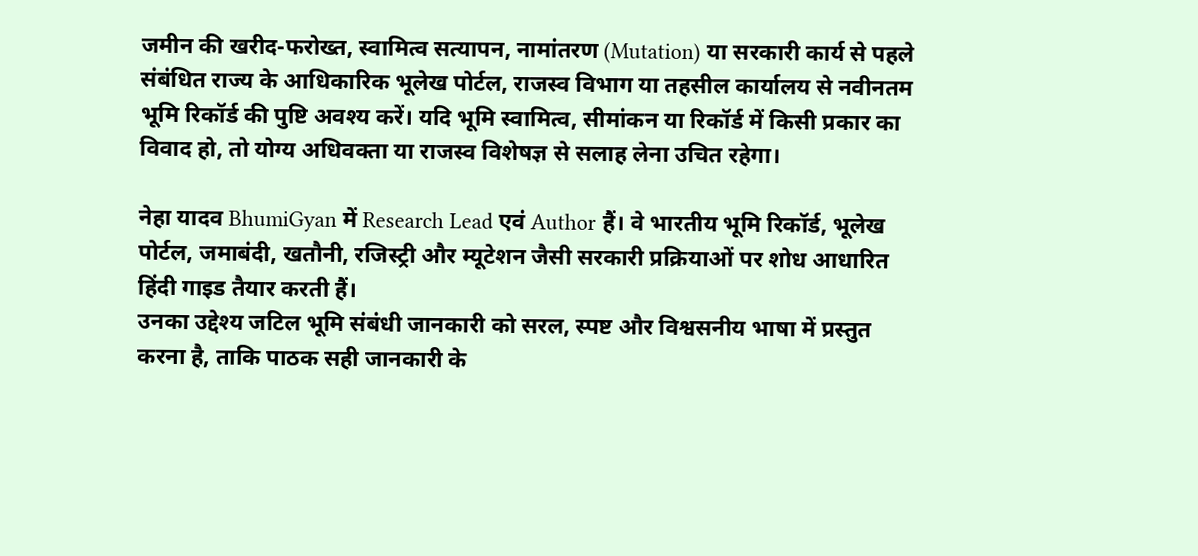जमीन की खरीद-फरोख्त, स्वामित्व सत्यापन, नामांतरण (Mutation) या सरकारी कार्य से पहले संबंधित राज्य के आधिकारिक भूलेख पोर्टल, राजस्व विभाग या तहसील कार्यालय से नवीनतम भूमि रिकॉर्ड की पुष्टि अवश्य करें। यदि भूमि स्वामित्व, सीमांकन या रिकॉर्ड में किसी प्रकार का विवाद हो, तो योग्य अधिवक्ता या राजस्व विशेषज्ञ से सलाह लेना उचित रहेगा।

नेहा यादव BhumiGyan में Research Lead एवं Author हैं। वे भारतीय भूमि रिकॉर्ड, भूलेख पोर्टल, जमाबंदी, खतौनी, रजिस्ट्री और म्यूटेशन जैसी सरकारी प्रक्रियाओं पर शोध आधारित हिंदी गाइड तैयार करती हैं।
उनका उद्देश्य जटिल भूमि संबंधी जानकारी को सरल, स्पष्ट और विश्वसनीय भाषा में प्रस्तुत करना है, ताकि पाठक सही जानकारी के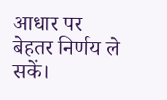आधार पर बेहतर निर्णय ले सकें।